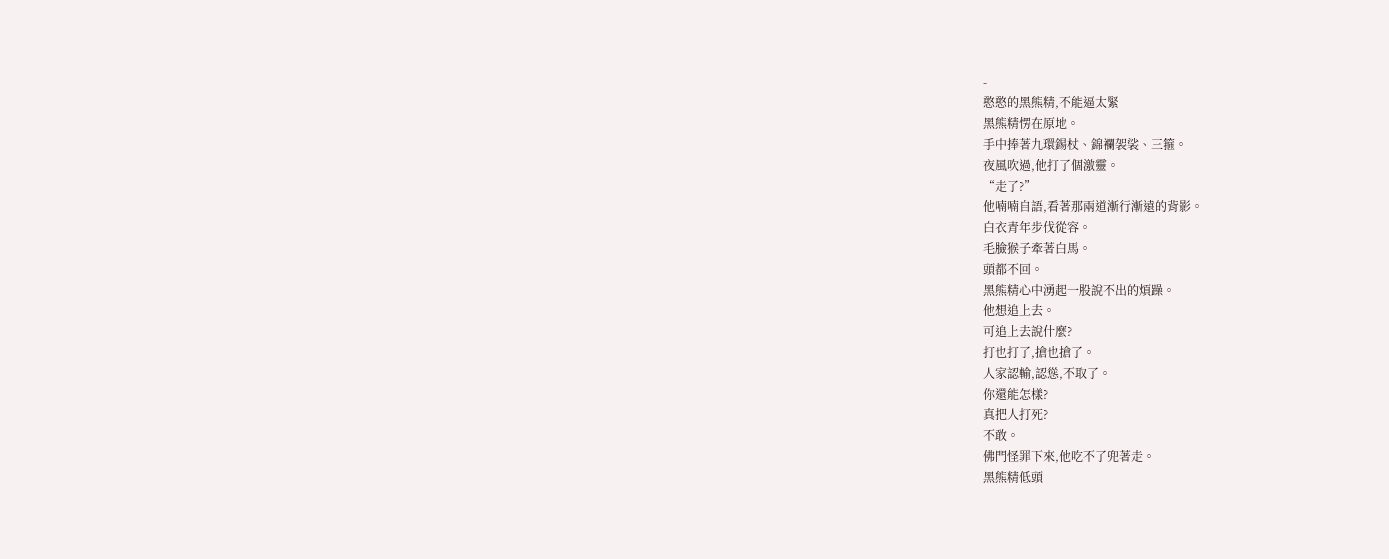-
憨憨的黑熊精,不能逼太緊
黑熊精愣在原地。
手中捧著九環錫杖、錦襴袈裟、三箍。
夜風吹過,他打了個激靈。
“走了?”
他喃喃自語,看著那兩道漸行漸遠的背影。
白衣青年步伐從容。
毛臉猴子牽著白馬。
頭都不回。
黑熊精心中湧起一股說不出的煩躁。
他想追上去。
可追上去說什麼?
打也打了,搶也搶了。
人家認輸,認慫,不取了。
你還能怎樣?
真把人打死?
不敢。
佛門怪罪下來,他吃不了兜著走。
黑熊精低頭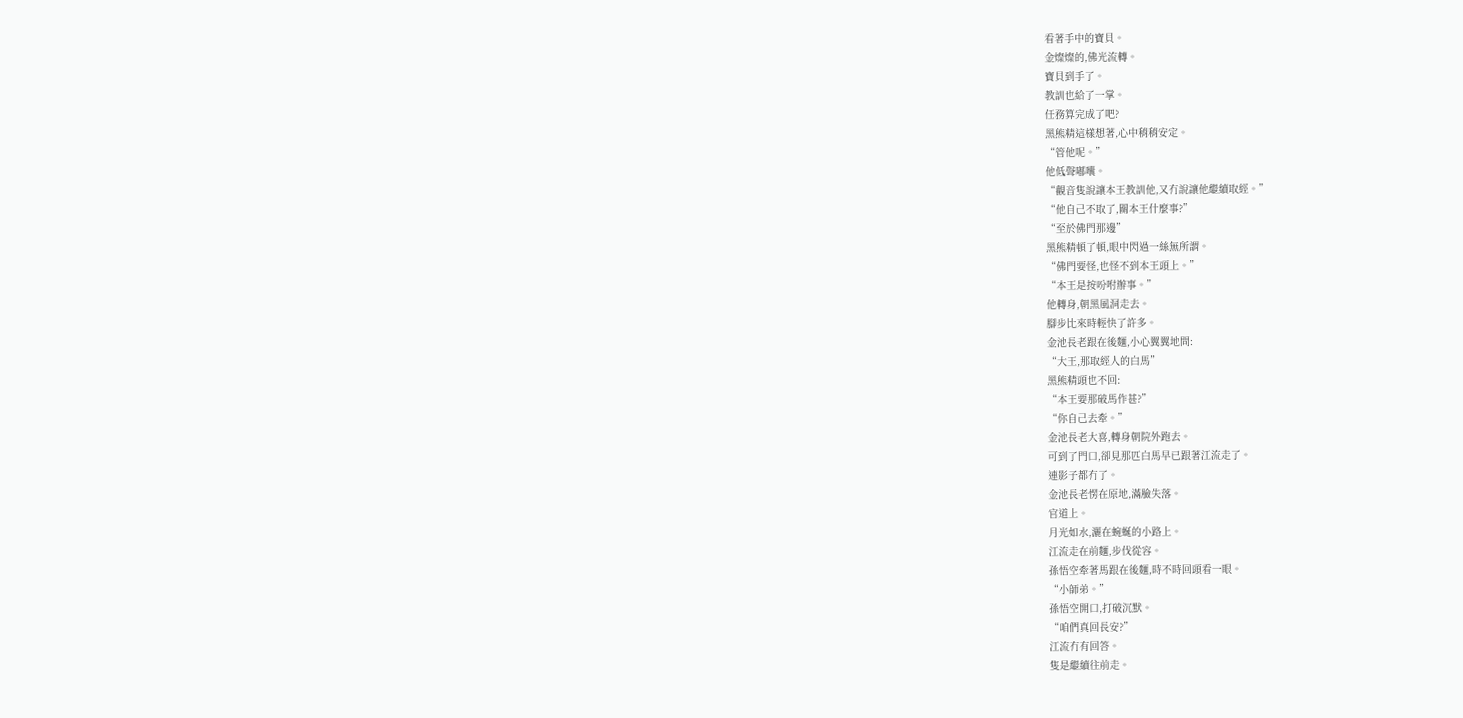看著手中的寶貝。
金燦燦的,佛光流轉。
寶貝到手了。
教訓也給了一掌。
任務算完成了吧?
黑熊精這樣想著,心中稍稍安定。
“管他呢。”
他低聲嘟囔。
“觀音隻說讓本王教訓他,又冇說讓他繼續取經。”
“他自己不取了,關本王什麼事?”
“至於佛門那邊”
黑熊精頓了頓,眼中閃過一絲無所謂。
“佛門要怪,也怪不到本王頭上。”
“本王是按吩咐辦事。”
他轉身,朝黑風洞走去。
腳步比來時輕快了許多。
金池長老跟在後麵,小心翼翼地問:
“大王,那取經人的白馬”
黑熊精頭也不回:
“本王要那破馬作甚?”
“你自己去牽。”
金池長老大喜,轉身朝院外跑去。
可到了門口,卻見那匹白馬早已跟著江流走了。
連影子都冇了。
金池長老愣在原地,滿臉失落。
官道上。
月光如水,灑在蜿蜒的小路上。
江流走在前麵,步伐從容。
孫悟空牽著馬跟在後麵,時不時回頭看一眼。
“小師弟。”
孫悟空開口,打破沉默。
“咱們真回長安?”
江流冇有回答。
隻是繼續往前走。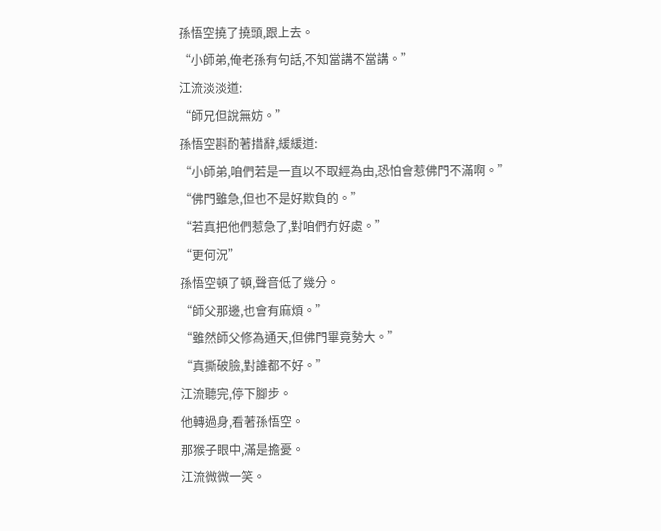孫悟空撓了撓頭,跟上去。
“小師弟,俺老孫有句話,不知當講不當講。”
江流淡淡道:
“師兄但說無妨。”
孫悟空斟酌著措辭,緩緩道:
“小師弟,咱們若是一直以不取經為由,恐怕會惹佛門不滿啊。”
“佛門雖急,但也不是好欺負的。”
“若真把他們惹急了,對咱們冇好處。”
“更何況”
孫悟空頓了頓,聲音低了幾分。
“師父那邊,也會有麻煩。”
“雖然師父修為通天,但佛門畢竟勢大。”
“真撕破臉,對誰都不好。”
江流聽完,停下腳步。
他轉過身,看著孫悟空。
那猴子眼中,滿是擔憂。
江流微微一笑。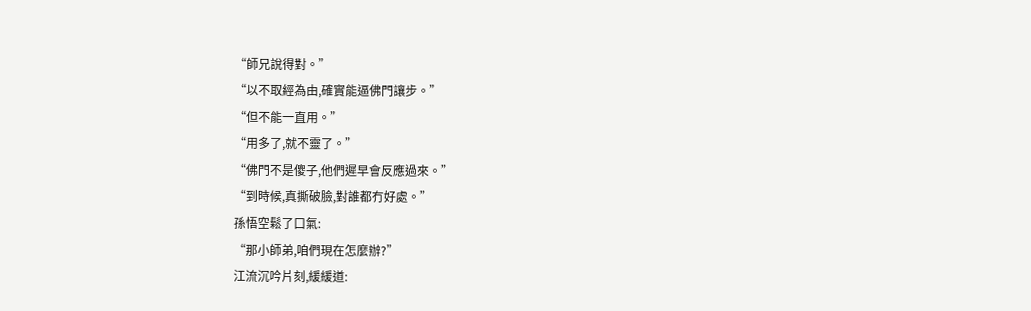“師兄說得對。”
“以不取經為由,確實能逼佛門讓步。”
“但不能一直用。”
“用多了,就不靈了。”
“佛門不是傻子,他們遲早會反應過來。”
“到時候,真撕破臉,對誰都冇好處。”
孫悟空鬆了口氣:
“那小師弟,咱們現在怎麼辦?”
江流沉吟片刻,緩緩道: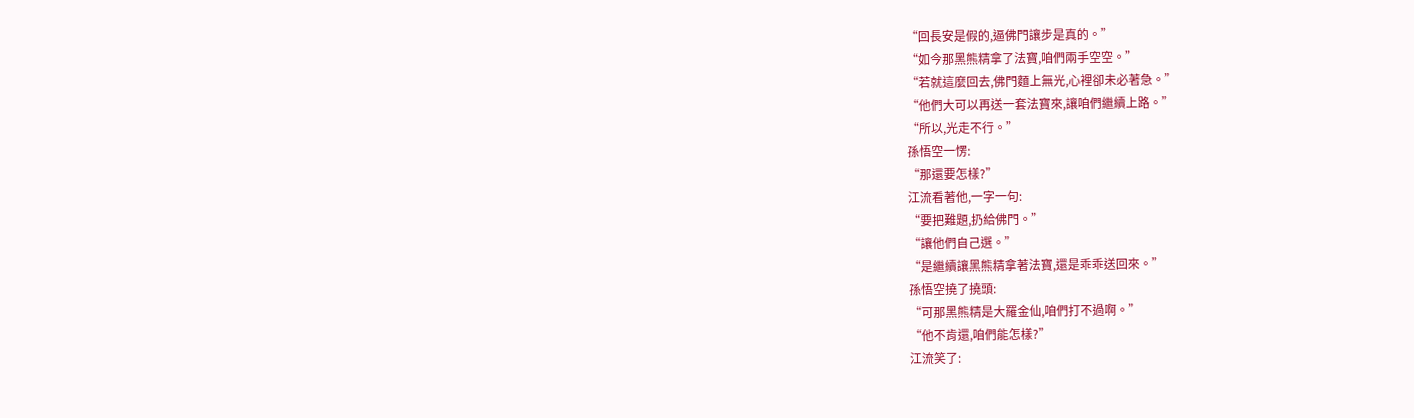“回長安是假的,逼佛門讓步是真的。”
“如今那黑熊精拿了法寶,咱們兩手空空。”
“若就這麼回去,佛門麵上無光,心裡卻未必著急。”
“他們大可以再送一套法寶來,讓咱們繼續上路。”
“所以,光走不行。”
孫悟空一愣:
“那還要怎樣?”
江流看著他,一字一句:
“要把難題,扔給佛門。”
“讓他們自己選。”
“是繼續讓黑熊精拿著法寶,還是乖乖送回來。”
孫悟空撓了撓頭:
“可那黑熊精是大羅金仙,咱們打不過啊。”
“他不肯還,咱們能怎樣?”
江流笑了: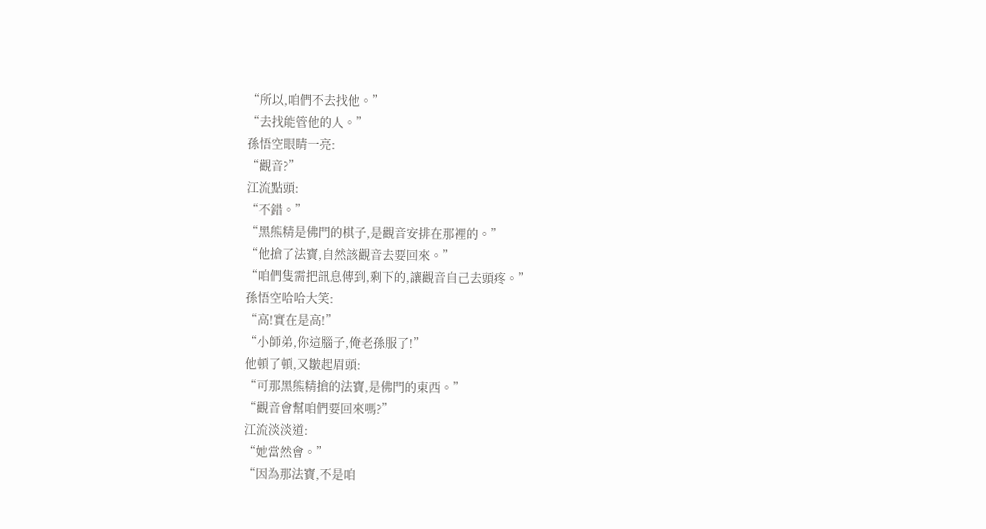“所以,咱們不去找他。”
“去找能管他的人。”
孫悟空眼睛一亮:
“觀音?”
江流點頭:
“不錯。”
“黑熊精是佛門的棋子,是觀音安排在那裡的。”
“他搶了法寶,自然該觀音去要回來。”
“咱們隻需把訊息傳到,剩下的,讓觀音自己去頭疼。”
孫悟空哈哈大笑:
“高!實在是高!”
“小師弟,你這腦子,俺老孫服了!”
他頓了頓,又皺起眉頭:
“可那黑熊精搶的法寶,是佛門的東西。”
“觀音會幫咱們要回來嗎?”
江流淡淡道:
“她當然會。”
“因為那法寶,不是咱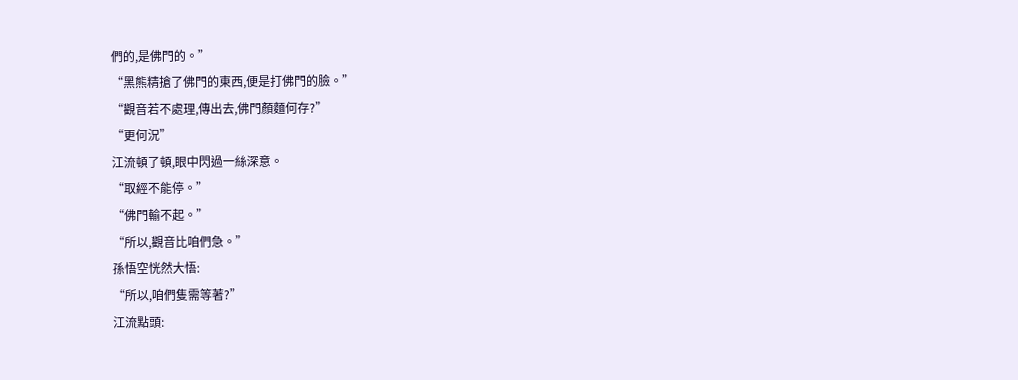們的,是佛門的。”
“黑熊精搶了佛門的東西,便是打佛門的臉。”
“觀音若不處理,傳出去,佛門顏麵何存?”
“更何況”
江流頓了頓,眼中閃過一絲深意。
“取經不能停。”
“佛門輸不起。”
“所以,觀音比咱們急。”
孫悟空恍然大悟:
“所以,咱們隻需等著?”
江流點頭: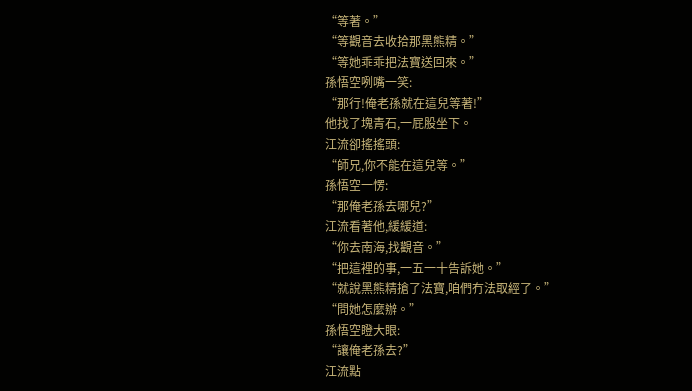“等著。”
“等觀音去收拾那黑熊精。”
“等她乖乖把法寶送回來。”
孫悟空咧嘴一笑:
“那行!俺老孫就在這兒等著!”
他找了塊青石,一屁股坐下。
江流卻搖搖頭:
“師兄,你不能在這兒等。”
孫悟空一愣:
“那俺老孫去哪兒?”
江流看著他,緩緩道:
“你去南海,找觀音。”
“把這裡的事,一五一十告訴她。”
“就說黑熊精搶了法寶,咱們冇法取經了。”
“問她怎麼辦。”
孫悟空瞪大眼:
“讓俺老孫去?”
江流點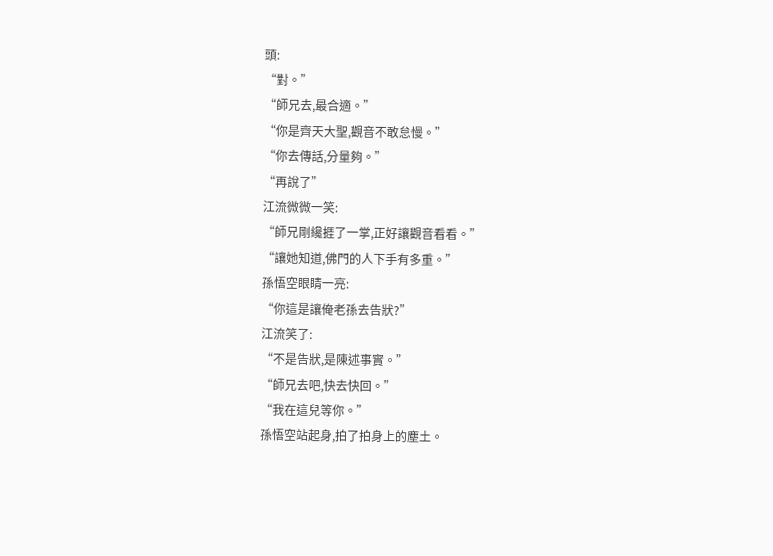頭:
“對。”
“師兄去,最合適。”
“你是齊天大聖,觀音不敢怠慢。”
“你去傳話,分量夠。”
“再說了”
江流微微一笑:
“師兄剛纔捱了一掌,正好讓觀音看看。”
“讓她知道,佛門的人下手有多重。”
孫悟空眼睛一亮:
“你這是讓俺老孫去告狀?”
江流笑了:
“不是告狀,是陳述事實。”
“師兄去吧,快去快回。”
“我在這兒等你。”
孫悟空站起身,拍了拍身上的塵土。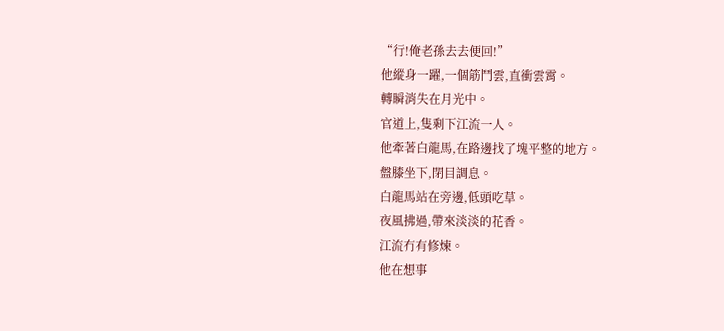“行!俺老孫去去便回!”
他縱身一躍,一個筋鬥雲,直衝雲霄。
轉瞬消失在月光中。
官道上,隻剩下江流一人。
他牽著白龍馬,在路邊找了塊平整的地方。
盤膝坐下,閉目調息。
白龍馬站在旁邊,低頭吃草。
夜風拂過,帶來淡淡的花香。
江流冇有修煉。
他在想事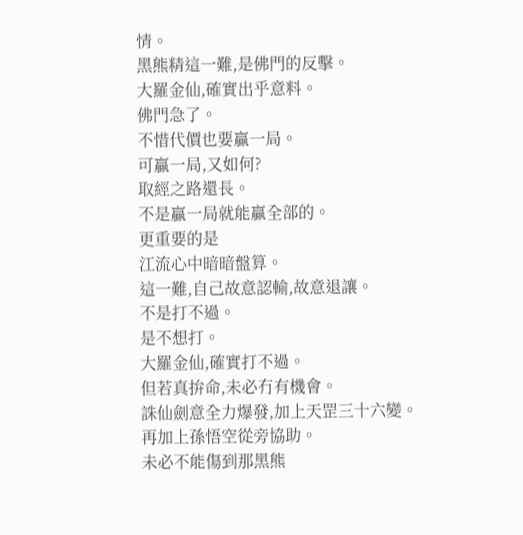情。
黑熊精這一難,是佛門的反擊。
大羅金仙,確實出乎意料。
佛門急了。
不惜代價也要贏一局。
可贏一局,又如何?
取經之路還長。
不是贏一局就能贏全部的。
更重要的是
江流心中暗暗盤算。
這一難,自己故意認輸,故意退讓。
不是打不過。
是不想打。
大羅金仙,確實打不過。
但若真拚命,未必冇有機會。
誅仙劍意全力爆發,加上天罡三十六變。
再加上孫悟空從旁協助。
未必不能傷到那黑熊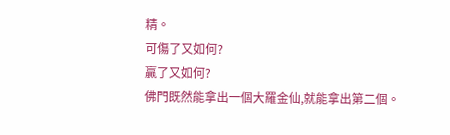精。
可傷了又如何?
贏了又如何?
佛門既然能拿出一個大羅金仙,就能拿出第二個。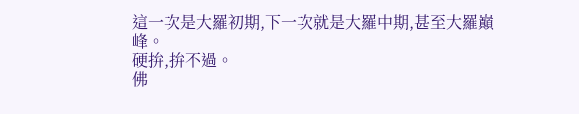這一次是大羅初期,下一次就是大羅中期,甚至大羅巔峰。
硬拚,拚不過。
佛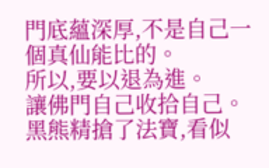門底蘊深厚,不是自己一個真仙能比的。
所以,要以退為進。
讓佛門自己收拾自己。
黑熊精搶了法寶,看似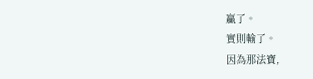贏了。
實則輸了。
因為那法寶,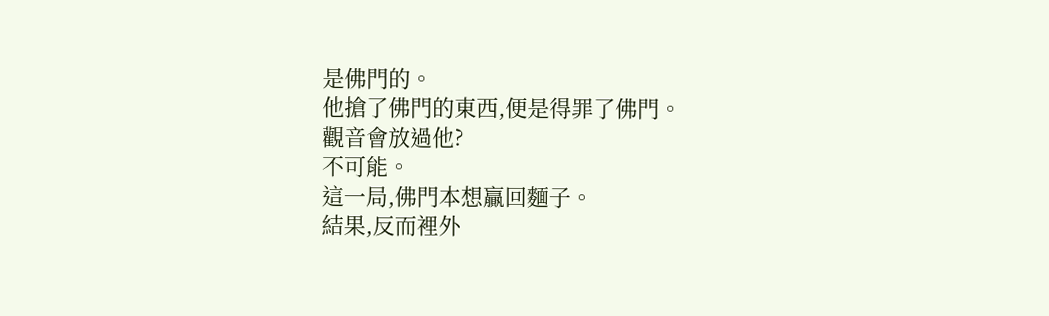是佛門的。
他搶了佛門的東西,便是得罪了佛門。
觀音會放過他?
不可能。
這一局,佛門本想贏回麵子。
結果,反而裡外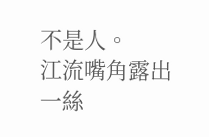不是人。
江流嘴角露出一絲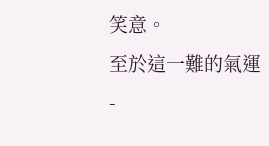笑意。
至於這一難的氣運
-